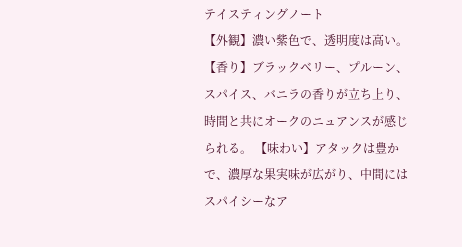テイスティングノート
【外観】濃い紫色で、透明度は高い。 【香り】ブラックベリー、プルーン、スパイス、バニラの香りが立ち上り、時間と共にオークのニュアンスが感じられる。 【味わい】アタックは豊かで、濃厚な果実味が広がり、中間にはスパイシーなア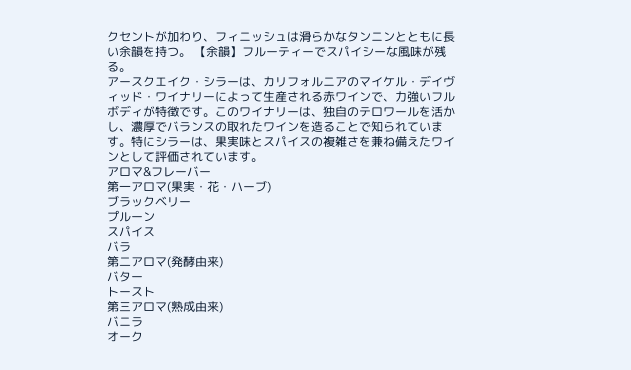クセントが加わり、フィニッシュは滑らかなタンニンとともに長い余韻を持つ。 【余韻】フルーティーでスパイシーな風味が残る。
アースクエイク・シラーは、カリフォルニアのマイケル・デイヴィッド・ワイナリーによって生産される赤ワインで、力強いフルボディが特徴です。このワイナリーは、独自のテロワールを活かし、濃厚でバランスの取れたワインを造ることで知られています。特にシラーは、果実味とスパイスの複雑さを兼ね備えたワインとして評価されています。
アロマ&フレーバー
第一アロマ(果実・花・ハーブ)
ブラックベリー
プルーン
スパイス
バラ
第二アロマ(発酵由来)
バター
トースト
第三アロマ(熟成由来)
バニラ
オーク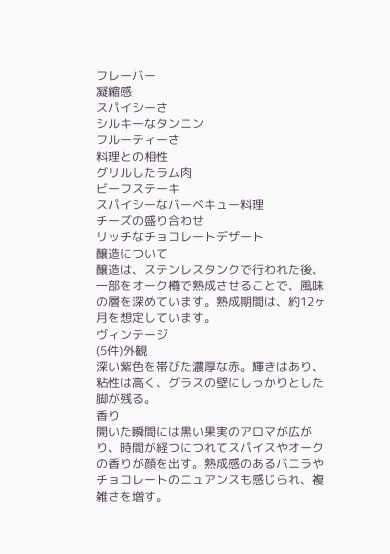フレーバー
凝縮感
スパイシーさ
シルキーなタンニン
フルーティーさ
料理との相性
グリルしたラム肉
ビーフステーキ
スパイシーなバーベキュー料理
チーズの盛り合わせ
リッチなチョコレートデザート
醸造について
醸造は、ステンレスタンクで行われた後、一部をオーク樽で熟成させることで、風味の層を深めています。熟成期間は、約12ヶ月を想定しています。
ヴィンテージ
(5件)外観
深い紫色を帯びた濃厚な赤。輝きはあり、粘性は高く、グラスの壁にしっかりとした脚が残る。
香り
開いた瞬間には黒い果実のアロマが広がり、時間が経つにつれてスパイスやオークの香りが顔を出す。熟成感のあるバニラやチョコレートのニュアンスも感じられ、複雑さを増す。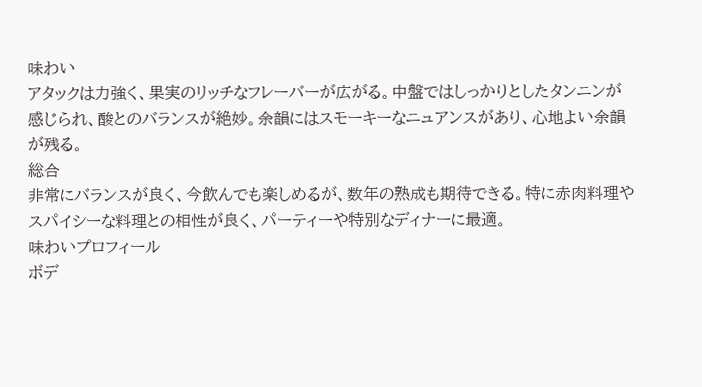味わい
アタックは力強く、果実のリッチなフレーバーが広がる。中盤ではしっかりとしたタンニンが感じられ、酸とのバランスが絶妙。余韻にはスモーキーなニュアンスがあり、心地よい余韻が残る。
総合
非常にバランスが良く、今飲んでも楽しめるが、数年の熟成も期待できる。特に赤肉料理やスパイシーな料理との相性が良く、パーティーや特別なディナーに最適。
味わいプロフィール
ボデ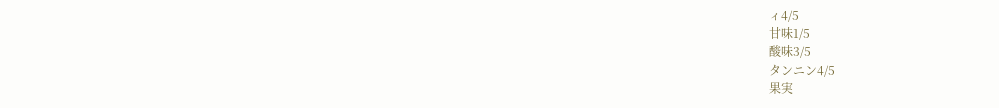ィ4/5
甘味1/5
酸味3/5
タンニン4/5
果実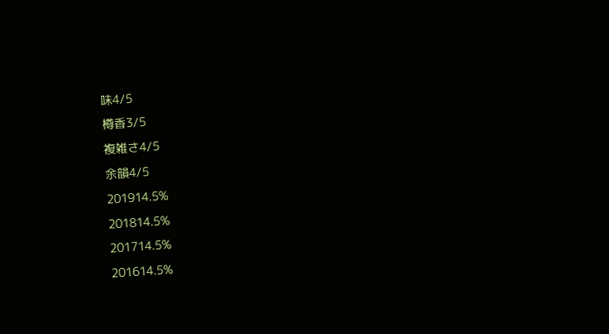味4/5
樽香3/5
複雑さ4/5
余韻4/5
201914.5%
201814.5%
201714.5%
201614.5%